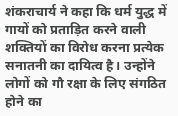शंकराचार्य ने कहा कि धर्म युद्ध में गायों को प्रताड़ित करने वाली शक्तियों का विरोध करना प्रत्येक सनातनी का दायित्व है। उन्होंने लोगों को गौ रक्षा के लिए संगठित होने का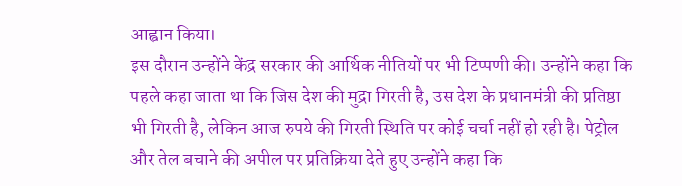आह्वान किया।
इस दौरान उन्होंने केंद्र सरकार की आर्थिक नीतियों पर भी टिप्पणी की। उन्होंने कहा कि पहले कहा जाता था कि जिस देश की मुद्रा गिरती है, उस देश के प्रधानमंत्री की प्रतिष्ठा भी गिरती है, लेकिन आज रुपये की गिरती स्थिति पर कोई चर्चा नहीं हो रही है। पेट्रोल और तेल बचाने की अपील पर प्रतिक्रिया देते हुए उन्होंने कहा कि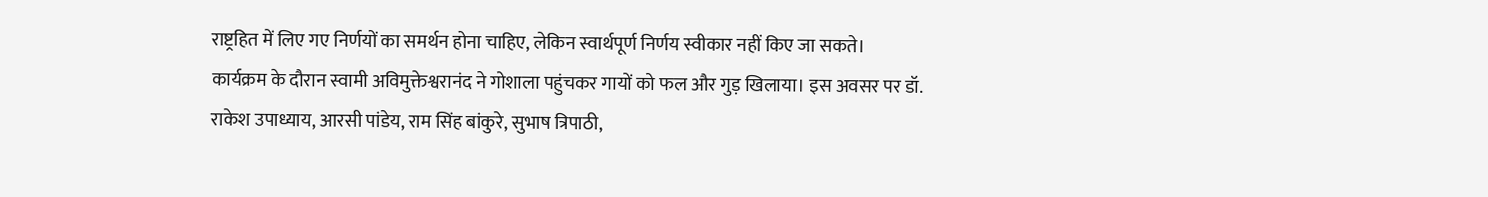राष्ट्रहित में लिए गए निर्णयों का समर्थन होना चाहिए, लेकिन स्वार्थपूर्ण निर्णय स्वीकार नहीं किए जा सकते।
कार्यक्रम के दौरान स्वामी अविमुक्तेश्वरानंद ने गोशाला पहुंचकर गायों को फल और गुड़ खिलाया। इस अवसर पर डॉ. राकेश उपाध्याय, आरसी पांडेय, राम सिंह बांकुरे, सुभाष त्रिपाठी,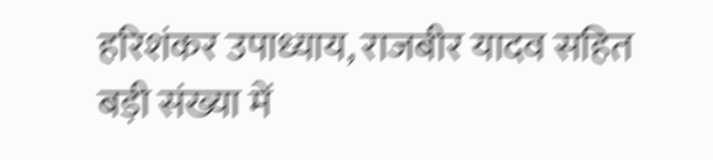हरिशंकर उपाध्याय, राजबीर यादव सहित बड़ी संख्या में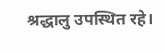श्रद्धालु उपस्थित रहे।